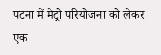पटना में मेट्रो परियोजना को लेकर एक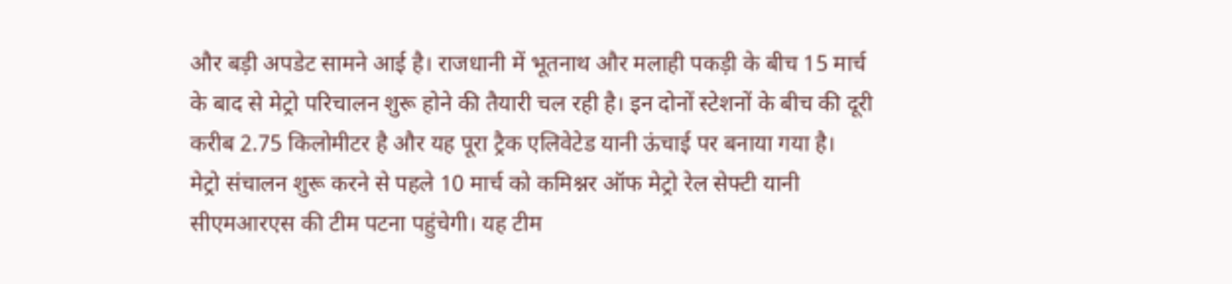और बड़ी अपडेट सामने आई है। राजधानी में भूतनाथ और मलाही पकड़ी के बीच 15 मार्च के बाद से मेट्रो परिचालन शुरू होने की तैयारी चल रही है। इन दोनों स्टेशनों के बीच की दूरी करीब 2.75 किलोमीटर है और यह पूरा ट्रैक एलिवेटेड यानी ऊंचाई पर बनाया गया है।
मेट्रो संचालन शुरू करने से पहले 10 मार्च को कमिश्नर ऑफ मेट्रो रेल सेफ्टी यानी सीएमआरएस की टीम पटना पहुंचेगी। यह टीम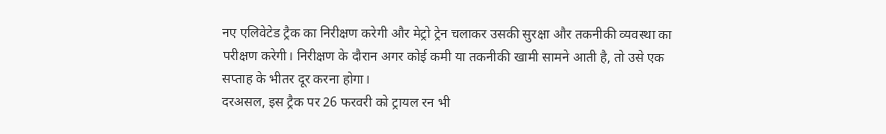नए एलिवेटेड ट्रैक का निरीक्षण करेगी और मेट्रो ट्रेन चलाकर उसकी सुरक्षा और तकनीकी व्यवस्था का परीक्षण करेगी। निरीक्षण के दौरान अगर कोई कमी या तकनीकी खामी सामने आती है, तो उसे एक सप्ताह के भीतर दूर करना होगा।
दरअसल, इस ट्रैक पर 26 फरवरी को ट्रायल रन भी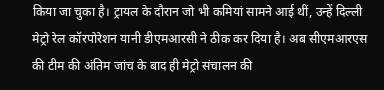किया जा चुका है। ट्रायल के दौरान जो भी कमियां सामने आई थीं, उन्हें दिल्ली मेट्रो रेल कॉरपोरेशन यानी डीएमआरसी ने ठीक कर दिया है। अब सीएमआरएस की टीम की अंतिम जांच के बाद ही मेट्रो संचालन की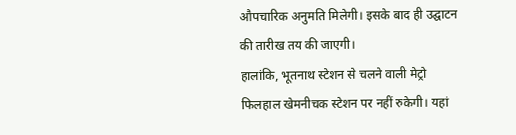औपचारिक अनुमति मिलेगी। इसके बाद ही उद्घाटन की तारीख तय की जाएगी।
हालांकि, भूतनाथ स्टेशन से चलने वाली मेट्रो फिलहाल खेमनीचक स्टेशन पर नहीं रुकेगी। यहां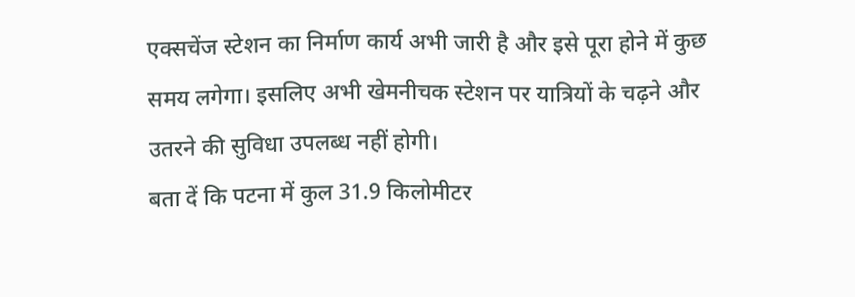एक्सचेंज स्टेशन का निर्माण कार्य अभी जारी है और इसे पूरा होने में कुछ समय लगेगा। इसलिए अभी खेमनीचक स्टेशन पर यात्रियों के चढ़ने और उतरने की सुविधा उपलब्ध नहीं होगी।
बता दें कि पटना में कुल 31.9 किलोमीटर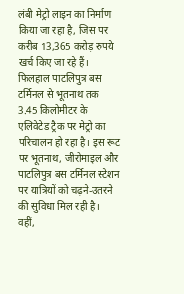लंबी मेट्रो लाइन का निर्माण किया जा रहा है, जिस पर करीब 13,365 करोड़ रुपये खर्च किए जा रहे हैं।
फिलहाल पाटलिपुत्र बस टर्मिनल से भूतनाथ तक 3.45 किलोमीटर के एलिवेटेड ट्रैक पर मेट्रो का परिचालन हो रहा है। इस रूट पर भूतनाथ, जीरोमाइल और पाटलिपुत्र बस टर्मिनल स्टेशन पर यात्रियों को चढ़ने-उतरने की सुविधा मिल रही है।
वहीं,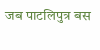जब पाटलिपुत्र बस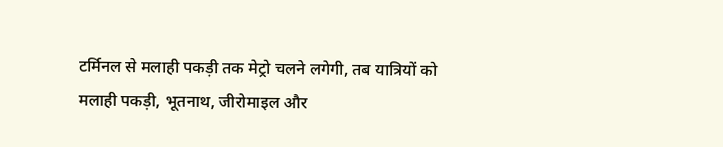टर्मिनल से मलाही पकड़ी तक मेट्रो चलने लगेगी, तब यात्रियों को मलाही पकड़ी, भूतनाथ, जीरोमाइल और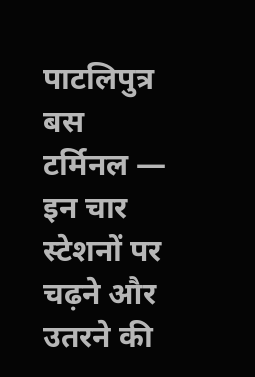पाटलिपुत्र बस टर्मिनल — इन चार स्टेशनों पर चढ़ने और उतरने की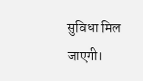सुविधा मिल जाएगी।